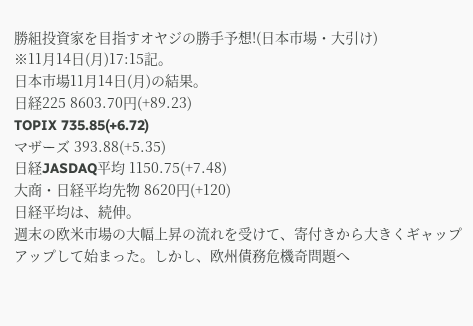勝組投資家を目指すオヤジの勝手予想!(日本市場・大引け)
※11月14日(月)17:15記。
日本市場11月14日(月)の結果。
日経225 8603.70円(+89.23)
TOPIX 735.85(+6.72)
マザーズ 393.88(+5.35)
日経JASDAQ平均 1150.75(+7.48)
大商・日経平均先物 8620円(+120)
日経平均は、続伸。
週末の欧米市場の大幅上昇の流れを受けて、寄付きから大きくギャップアップして始まった。しかし、欧州債務危機奇問題へ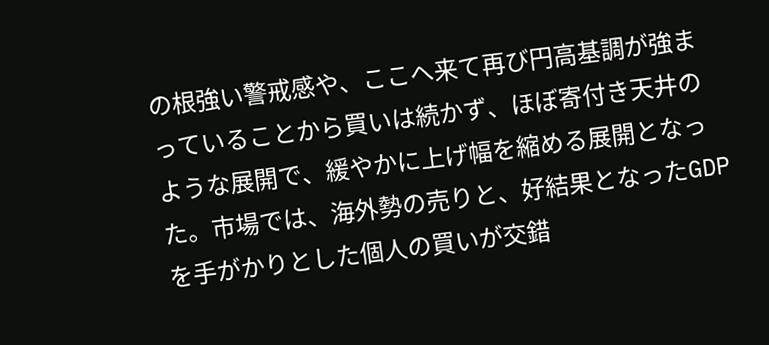の根強い警戒感や、ここへ来て再び円高基調が強まっていることから買いは続かず、ほぼ寄付き天井のような展開で、緩やかに上げ幅を縮める展開となった。市場では、海外勢の売りと、好結果となったGDPを手がかりとした個人の買いが交錯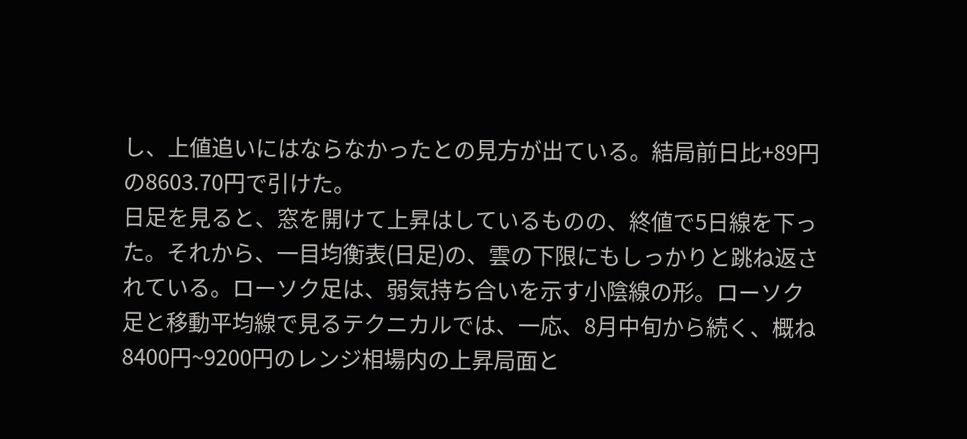し、上値追いにはならなかったとの見方が出ている。結局前日比+89円の8603.70円で引けた。
日足を見ると、窓を開けて上昇はしているものの、終値で5日線を下った。それから、一目均衡表(日足)の、雲の下限にもしっかりと跳ね返されている。ローソク足は、弱気持ち合いを示す小陰線の形。ローソク足と移動平均線で見るテクニカルでは、一応、8月中旬から続く、概ね8400円~9200円のレンジ相場内の上昇局面と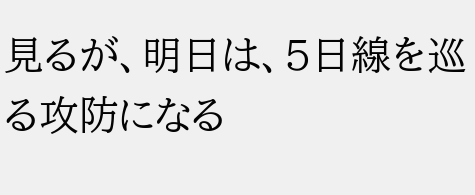見るが、明日は、5日線を巡る攻防になる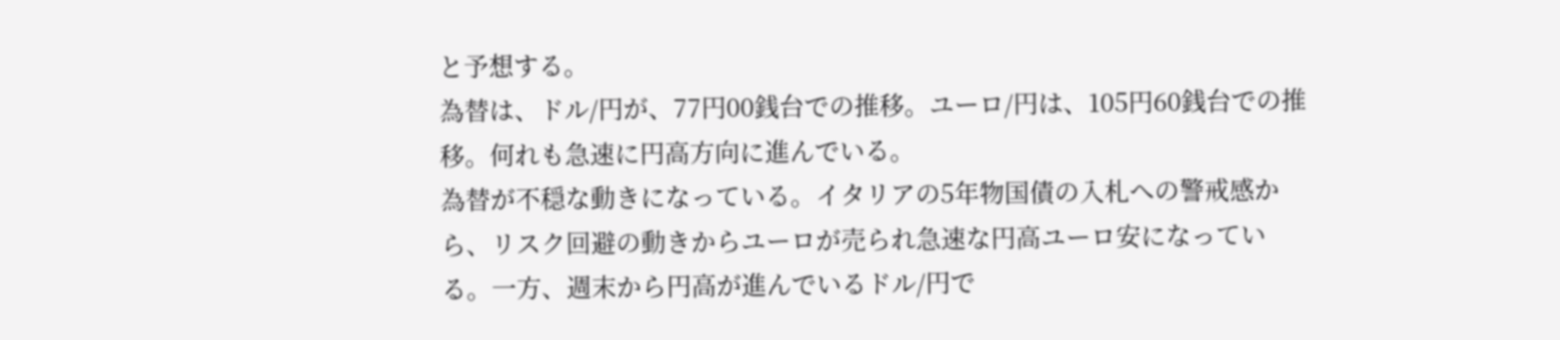と予想する。
為替は、ドル/円が、77円00銭台での推移。ユーロ/円は、105円60銭台での推移。何れも急速に円高方向に進んでいる。
為替が不穏な動きになっている。イタリアの5年物国債の入札への警戒感から、リスク回避の動きからユーロが売られ急速な円高ユーロ安になっている。一方、週末から円高が進んでいるドル/円で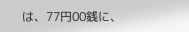は、77円00銭に、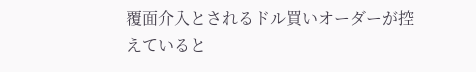覆面介入とされるドル買いオーダーが控えていると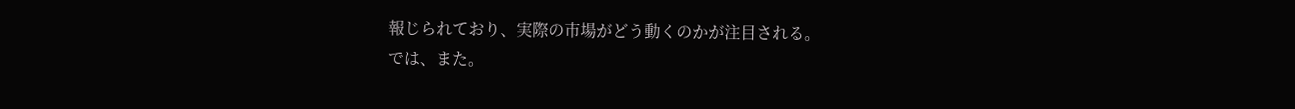報じられており、実際の市場がどう動くのかが注目される。
では、また。